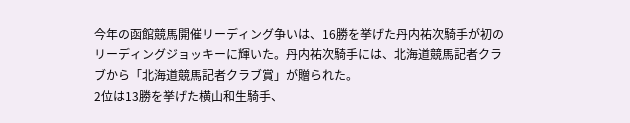今年の函館競馬開催リーディング争いは、16勝を挙げた丹内祐次騎手が初のリーディングジョッキーに輝いた。丹内祐次騎手には、北海道競馬記者クラブから「北海道競馬記者クラブ賞」が贈られた。
2位は13勝を挙げた横山和生騎手、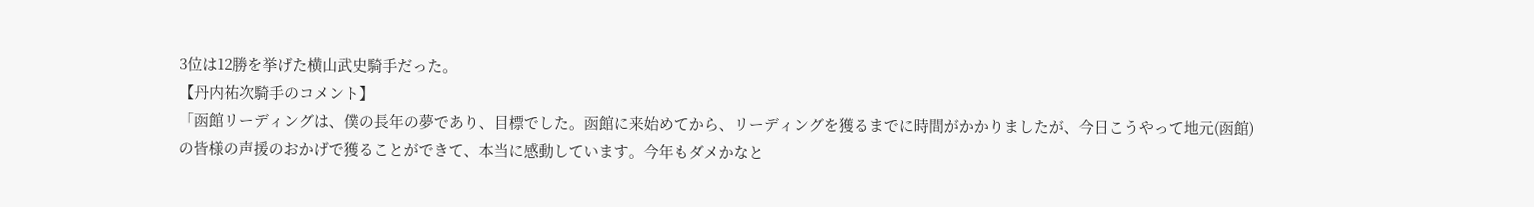3位は12勝を挙げた横山武史騎手だった。
【丹内祐次騎手のコメント】
「函館リーディングは、僕の長年の夢であり、目標でした。函館に来始めてから、リーディングを獲るまでに時間がかかりましたが、今日こうやって地元(函館)の皆様の声援のおかげで獲ることができて、本当に感動しています。今年もダメかなと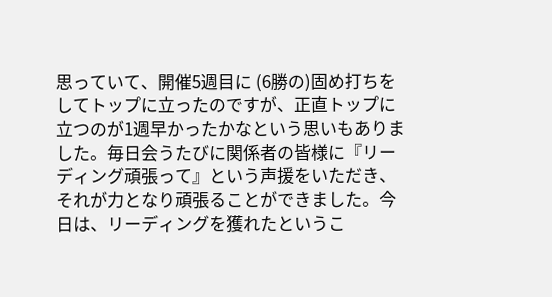思っていて、開催5週目に (6勝の)固め打ちをしてトップに立ったのですが、正直トップに立つのが1週早かったかなという思いもありました。毎日会うたびに関係者の皆様に『リーディング頑張って』という声援をいただき、それが力となり頑張ることができました。今日は、リーディングを獲れたというこ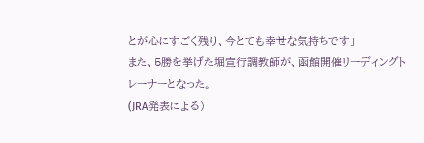とが心にすごく残り、今とても幸せな気持ちです」
また、5勝を挙げた堀宣行調教師が、函館開催リーディングトレーナーとなった。
(JRA発表による)